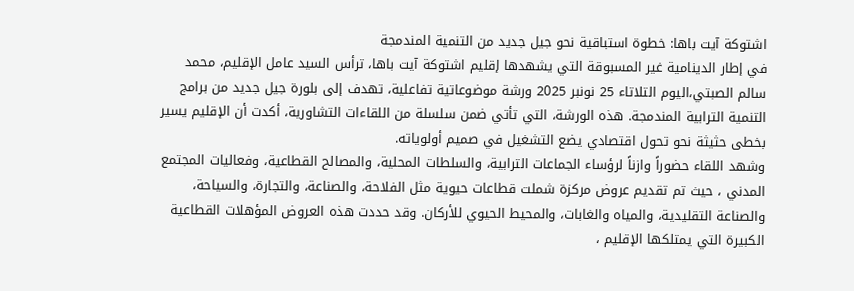اشتوكة آيت باها: خطوة استباقية نحو جيل جديد من التنمية المندمجة
في إطار الدينامية غير المسبوقة التي يشهدها إقليم اشتوكة آيت باها، ترأس السيد عامل الإقليم، محمد سالم الصبتي،اليوم التلاتاء 25 نونبر 2025 ورشة موضوعاتية تفاعلية، تهدف إلى بلورة جيل جديد من برامج التنمية الترابية المندمجة. هذه الورشة، التي تأتي ضمن سلسلة من اللقاءات التشاورية، أكدت أن الإقليم يسير بخطى حثيثة نحو تحول اقتصادي يضع التشغيل في صميم أولوياته.
وشهد اللقاء حضوراً وازناً لرؤساء الجماعات الترابية، والسلطات المحلية، والمصالح القطاعية، وفعاليات المجتمع المدني ، حيث تم تقديم عروض مركزة شملت قطاعات حيوية مثل الفلاحة، والصناعة، والتجارة، والسياحة، والصناعة التقليدية، والمياه والغابات، والمحيط الحيوي للأركان. وقد حددت هذه العروض المؤهلات القطاعية الكبيرة التي يمتلكها الإقليم ،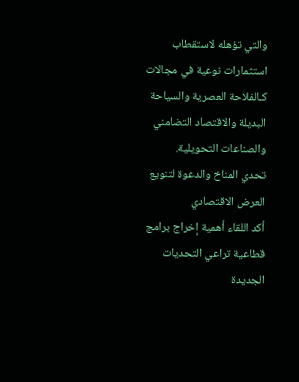والتي تؤهله لاستقطاب استثمارات نوعية في مجالات كـالفلاحة العصرية والسياحة البديلة والاقتصاد التضامني والصناعات التحويلية.
تحدي المناخ والدعوة لتنويع العرض الاقتصادي
أكد اللقاء أهمية إخراج برامج قطاعية تراعي التحديات الجديدة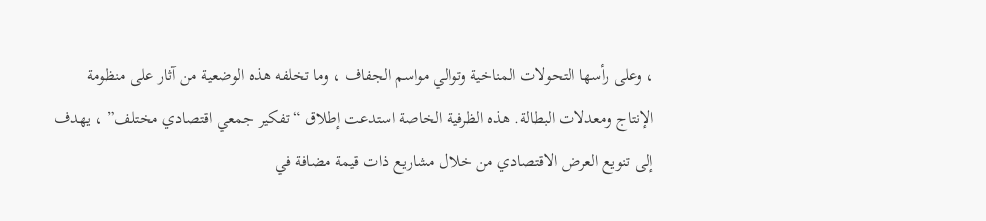، وعلى رأسها التحولات المناخية وتوالي مواسم الجفاف ، وما تخلفه هذه الوضعية من آثار على منظومة الإنتاج ومعدلات البطالة. هذه الظرفية الخاصة استدعت إطلاق “تفكير جمعي اقتصادي مختلف” ، يهدف إلى تنويع العرض الاقتصادي من خلال مشاريع ذات قيمة مضافة في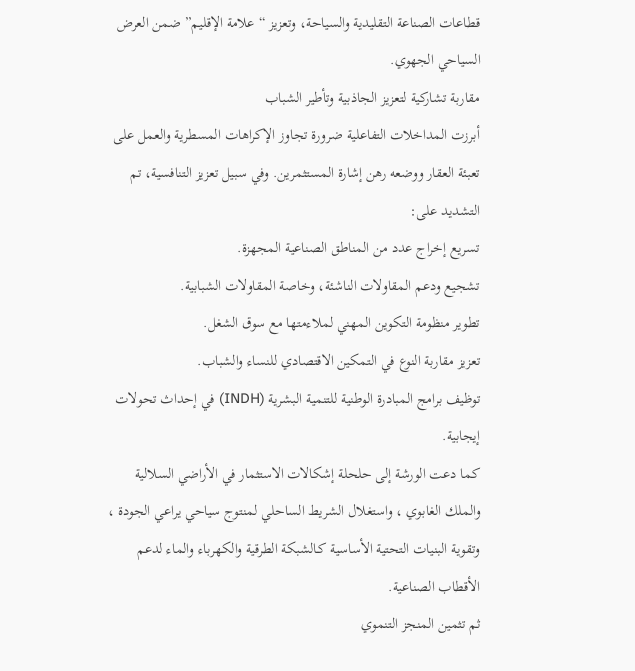قطاعات الصناعة التقليدية والسياحة، وتعزيز “علامة الإقليم” ضمن العرض السياحي الجهوي.
مقاربة تشاركية لتعزيز الجاذبية وتأطير الشباب
أبرزت المداخلات التفاعلية ضرورة تجاوز الإكراهات المسطرية والعمل على تعبئة العقار ووضعه رهن إشارة المستثمرين. وفي سبيل تعزيز التنافسية، تم التشديد على:
تسريع إخراج عدد من المناطق الصناعية المجهزة.
تشجيع ودعم المقاولات الناشئة، وخاصة المقاولات الشبابية.
تطوير منظومة التكوين المهني لملاءمتها مع سوق الشغل.
تعزيز مقاربة النوع في التمكين الاقتصادي للنساء والشباب.
توظيف برامج المبادرة الوطنية للتنمية البشرية (INDH) في إحداث تحولات إيجابية.
كما دعت الورشة إلى حلحلة إشكالات الاستثمار في الأراضي السلالية والملك الغابوي ، واستغلال الشريط الساحلي لمنتوج سياحي يراعي الجودة ، وتقوية البنيات التحتية الأساسية كـالشبكة الطرقية والكهرباء والماء لدعم الأقطاب الصناعية.
ثم تثمين المنجز التنموي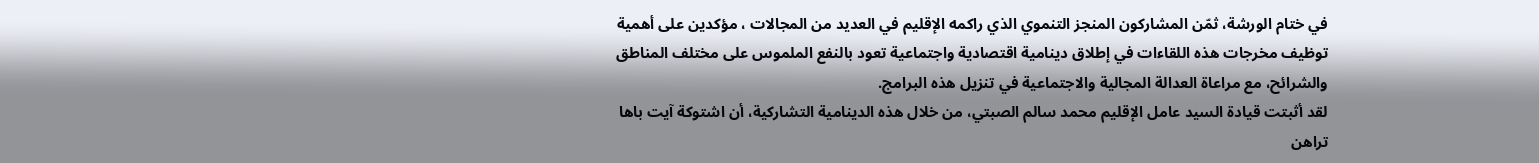في ختام الورشة، ثمّن المشاركون المنجز التنموي الذي راكمه الإقليم في العديد من المجالات ، مؤكدين على أهمية توظيف مخرجات هذه اللقاءات في إطلاق دينامية اقتصادية واجتماعية تعود بالنفع الملموس على مختلف المناطق والشرائح، مع مراعاة العدالة المجالية والاجتماعية في تنزيل هذه البرامج.
لقد أثبتت قيادة السيد عامل الإقليم محمد سالم الصبتي، من خلال هذه الدينامية التشاركية، أن اشتوكة آيت باها تراهن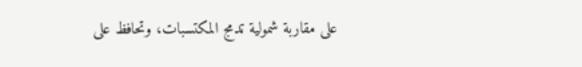على مقاربة شمولية تدمج المكتسبات، وتحافظ على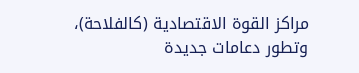مراكز القوة الاقتصادية (كالفلاحة)، وتطور دعامات جديدة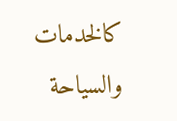كالخدمات والسياحة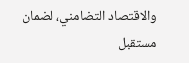والاقتصاد التضامني، لضمان مستقبل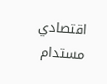اقتصادي مستدام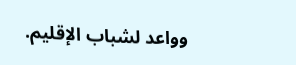وواعد لشباب الإقليم.